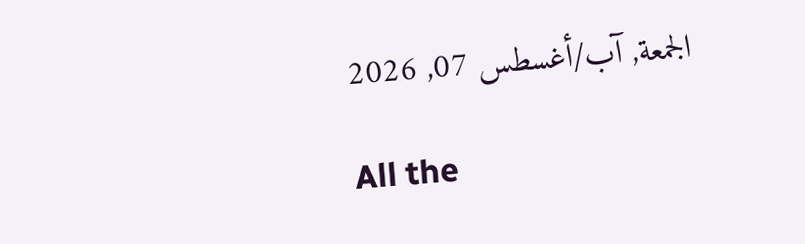الجمعة, آب/أغسطس 07, 2026

All the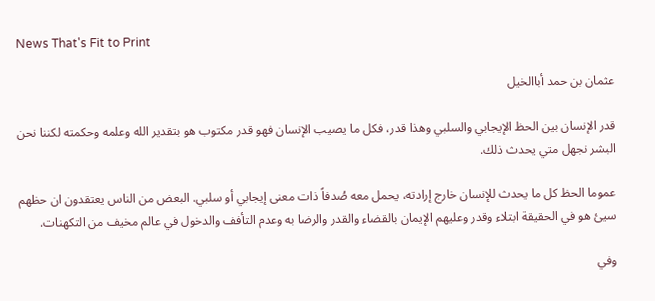News That's Fit to Print

عثمان بن حمد أباالخيل

قدر الإنسان بين الحظ الإيجابي والسلبي وهذا قدر، فكل ما يصيب الإنسان فهو قدر مكتوب هو بتقدير الله وعلمه وحكمته لكننا نحن البشر نجهل متي يحدث ذلك.

عموما الحظ كل ما يحدث للإنسان خارج إرادته، يحمل معه صُدفاً ذات معنى إيجابي أو سلبي. البعض من الناس يعتقدون ان حظهم سيئ هو في الحقيقة ابتلاء وقدر وعليهم الإيمان بالقضاء والقدر والرضا به وعدم التأفف والدخول في عالم مخيف من التكهنات.

وفي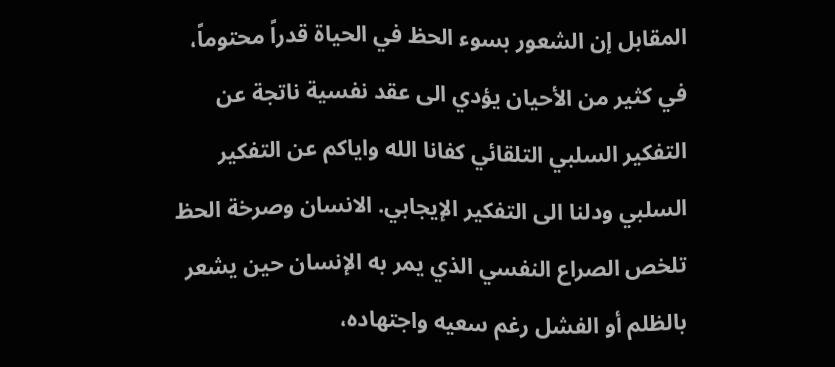المقابل إن الشعور بسوء الحظ في الحياة قدراً محتوماً، في كثير من الأحيان يؤدي الى عقد نفسية ناتجة عن التفكير السلبي التلقائي كفانا الله واياكم عن التفكير السلبي ودلنا الى التفكير الإيجابي. الانسان وصرخة الحظ تلخص الصراع النفسي الذي يمر به الإنسان حين يشعر بالظلم أو الفشل رغم سعيه واجتهاده،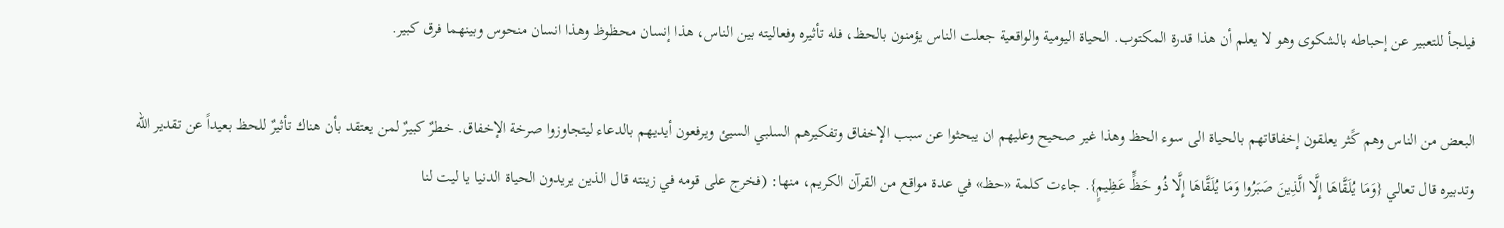فيلجأ للتعبير عن إحباطه بالشكوى وهو لا يعلم أن هذا قدرة المكتوب. الحياة اليومية والواقعية جعلت الناس يؤمنون بالحظ، فله تأثيره وفعاليته بين الناس، هذا إنسان محظوظ وهذا انسان منحوس وبينهما فرق كبير.

البعض من الناس وهم كًثر يعلقون إخفاقاتهم بالحياة الى سوء الحظ وهذا غير صحيح وعليهم ان يبحثوا عن سبب الإخفاق وتفكيرهم السلبي السيئ ويرفعون أيديهم بالدعاء ليتجاوزوا صرخة الإخفاق. خطرٌ كبيرٌ لمن يعتقد بأن هناك تأثيرٌ للحظ بعيداً عن تقدير الله وتدبيره قال تعالي {وَمَا يُلَقَّاهَا إِلَّا الَّذِينَ صَبَرُوا وَمَا يُلَقَّاهَا إِلَّا ذُو حَظٍّ عَظِيمٍ}. جاءت كلمة «حظ» في عدة مواقع من القرآن الكريم، منها: (فخرج على قومه في زينته قال الذين يريدون الحياة الدنيا يا ليت لنا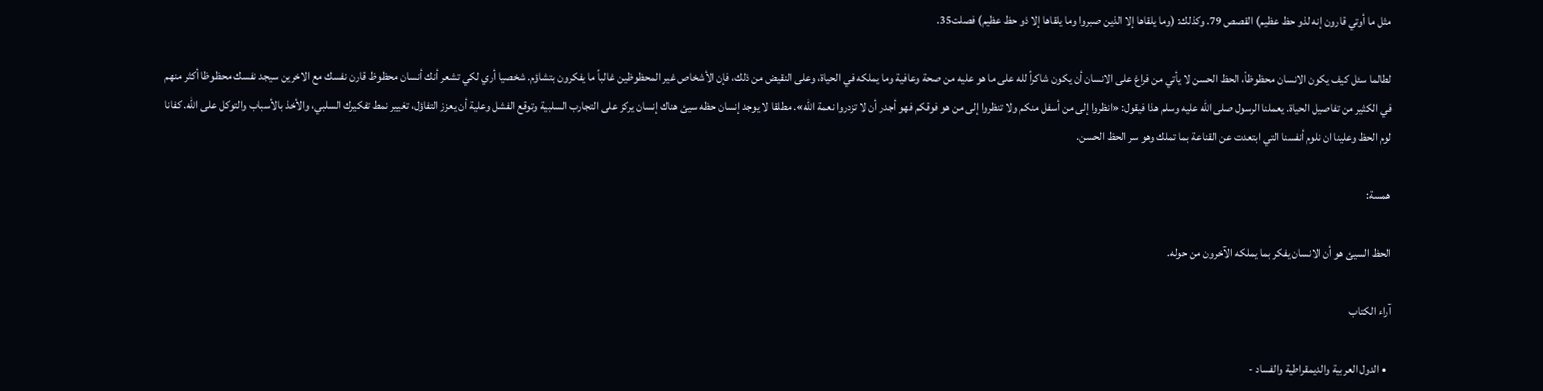مثل ما أوتي قارون إنه لذو حظ عظيم) القصص 79. وكذلك: (وما يلقاها إلا الذين صبروا وما يلقاها إلا ذو حظ عظيم) فصلت35.

لطالما سئل كيف يكون الانسان محظوظاْ، الحظ الحسن لا يأتي من فراغ على الانسان أن يكون شاكراً لله على ما هو عليه من صحة وعافية وما يملكه في الحياة، وعلى النقيض من ذلك، فإن الأشخاص غير المحظوظين غالباً ما يفكرون بتشاؤم. شخصيا أري لكي تشعر أنك أنسان محظوظ قارن نفسك مع الاخرين سيجد نفسك محظوظا أكثر منهم في الكثير من تفاصيل الحياة. يعملنا الرسول صلى الله عليه وسلم هذا فيقول: «انظروا إلى من أسفل منكم ولا تنظروا إلى من هو فوقكم فهو أجدر أن لا تزدروا نعمة الله». مطلقا لا يوجد إنسان حظه سيئ هناك إنسان يركز على التجارب السلبية وتوقع الفشل وعلية أن يعزز التفاؤل، تغيير نمط تفكيرك السلبي، والأخذ بالأسباب والتوكل على الله. كفانا لوم الحظ وعلينا ان نلوم أنفسنا التي ابتعدت عن القناعة بما تملك وهو سر الحظ الحسن.

همسة:

الحظ السيئ هو أن الانسان يفكر بما يملكه الآخرون من حوله.

آراء الكتاب

  • الدول العربية والديمقراطية والفساد -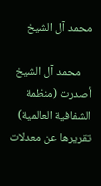محمد آل الشيخ

    محمد آل الشيخ أصدرت (منظمة الشفافية العالمية) تقريرها عن معدلات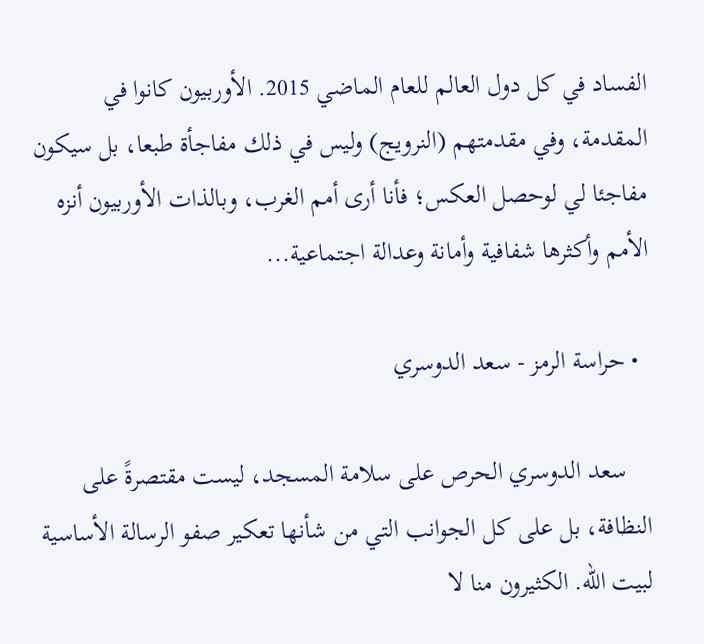الفساد في كل دول العالم للعام الماضي 2015. الأوربيون كانوا في المقدمة، وفي مقدمتهم (النرويج) وليس في ذلك مفاجأة طبعا، بل سيكون مفاجئا لي لوحصل العكس؛ فأنا أرى أمم الغرب، وبالذات الأوربيون أنزه الأمم وأكثرها شفافية وأمانة وعدالة اجتماعية...

  • حراسة الرمز - سعد الدوسري

    سعد الدوسري الحرص على سلامة المسجد، ليست مقتصرةً على النظافة، بل على كل الجوانب التي من شأنها تعكير صفو الرسالة الأساسية لبيت الله. الكثيرون منا لا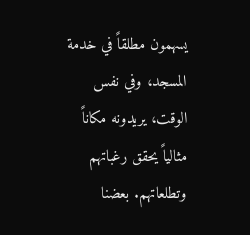يسهمون مطلقاً في خدمة المسجد، وفي نفس الوقت، يريدونه مكاناً مثالياً يحقق رغباتهم وتطلعاتهم. بعضنا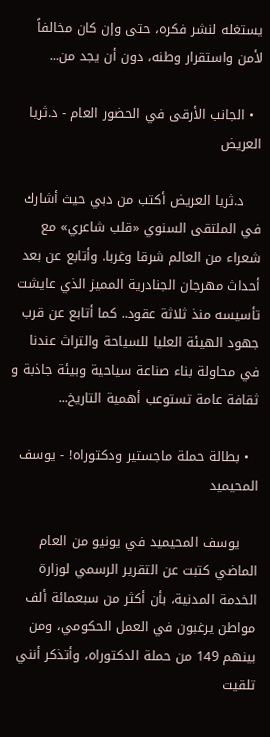يستغله لنشر فكره، حتى وإن كان مخالفاً لأمن واستقرار وطنه، دون أن يجد من...

  • الجانب الأرقى في الحضور العام - د.ثريا العريض

    د.ثريا العريض أكتب من دبي حيث أشارك في الملتقى السنوي «قلب شاعري» مع شعراء من العالم شرقا وغربا. وأتابع عن بعد أحداث مهرجان الجنادرية المميز الذي عايشت تأسيسه منذ ثلاثة عقود.. كما أتابع عن قرب جهود الهيئة العليا للسياحة والتراث عندنا في محاولة بناء صناعة سياحية وبيئة جاذبة و ثقافة عامة تستوعب أهمية التاريخ...

  • بطالة حملة ماجستير ودكتوراه! - يوسف المحيميد

    يوسف المحيميد في يونيو من العام الماضي كتبت عن التقرير الرسمي لوزارة الخدمة المدنية، بأن أكثر من سبعمائة ألف مواطن يرغبون في العمل الحكومي، ومن بينهم 149 من حملة الدكتوراه، وأتذكر أنني تلقيت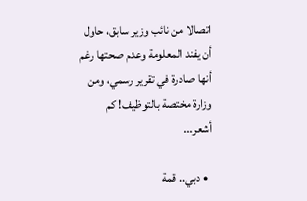اتصالا من نائب وزير سابق، حاول أن يفند المعلومة وعدم صحتها رغم أنها صادرة في تقرير رسمي، ومن وزارة مختصة بالتوظيف! كم أشعر...

  • دبي.. قمة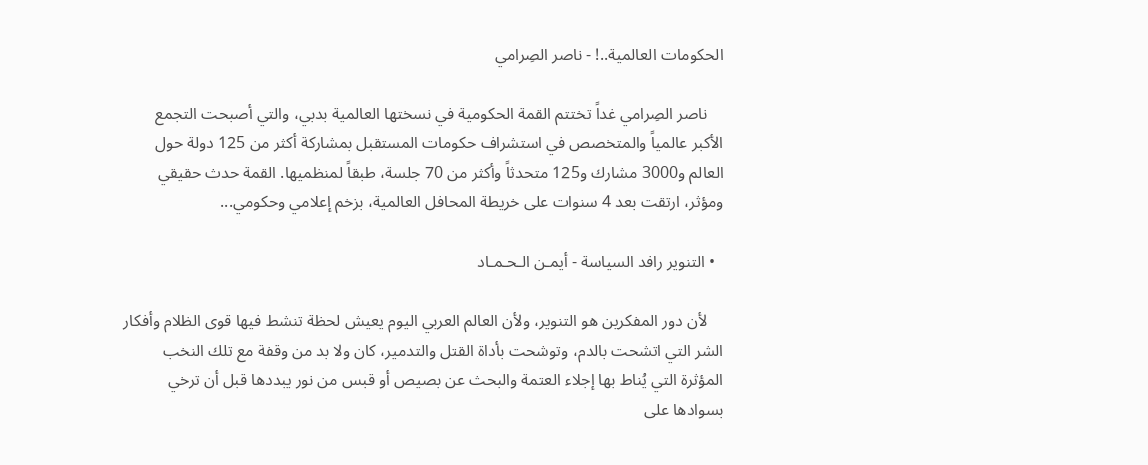الحكومات العالمية..! - ناصر الصِرامي

    ناصر الصِرامي غداً تختتم القمة الحكومية في نسختها العالمية بدبي، والتي أصبحت التجمع الأكبر عالمياً والمتخصص في استشراف حكومات المستقبل بمشاركة أكثر من 125 دولة حول العالم و3000 مشارك و125 متحدثاً وأكثر من 70 جلسة، طبقاً لمنظميها. القمة حدث حقيقي ومؤثر، ارتقت بعد 4 سنوات على خريطة المحافل العالمية، بزخم إعلامي وحكومي...

  • التنوير رافد السياسة - أيمـن الـحـمـاد

    لأن دور المفكرين هو التنوير، ولأن العالم العربي اليوم يعيش لحظة تنشط فيها قوى الظلام وأفكار الشر التي اتشحت بالدم، وتوشحت بأداة القتل والتدمير، كان ولا بد من وقفة مع تلك النخب المؤثرة التي يُناط بها إجلاء العتمة والبحث عن بصيص أو قبس من نور يبددها قبل أن ترخي بسوادها على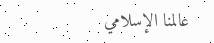عالمنا الإسلامي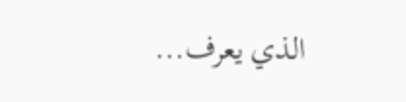الذي يعرف...